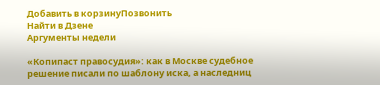Добавить в корзинуПозвонить
Найти в Дзене
Аргументы недели

«Копипаст правосудия»: как в Москве судебное решение писали по шаблону иска, а наследниц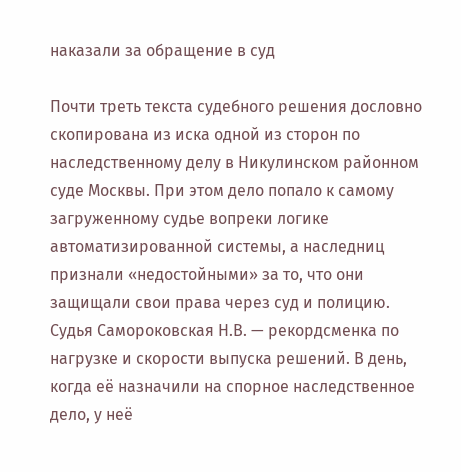наказали за обращение в суд

Почти треть текста судебного решения дословно скопирована из иска одной из сторон по наследственному делу в Никулинском районном суде Москвы. При этом дело попало к самому загруженному судье вопреки логике автоматизированной системы, а наследниц признали «недостойными» за то, что они защищали свои права через суд и полицию. Судья Самороковская Н.В. — рекордсменка по нагрузке и скорости выпуска решений. В день, когда её назначили на спорное наследственное дело, у неё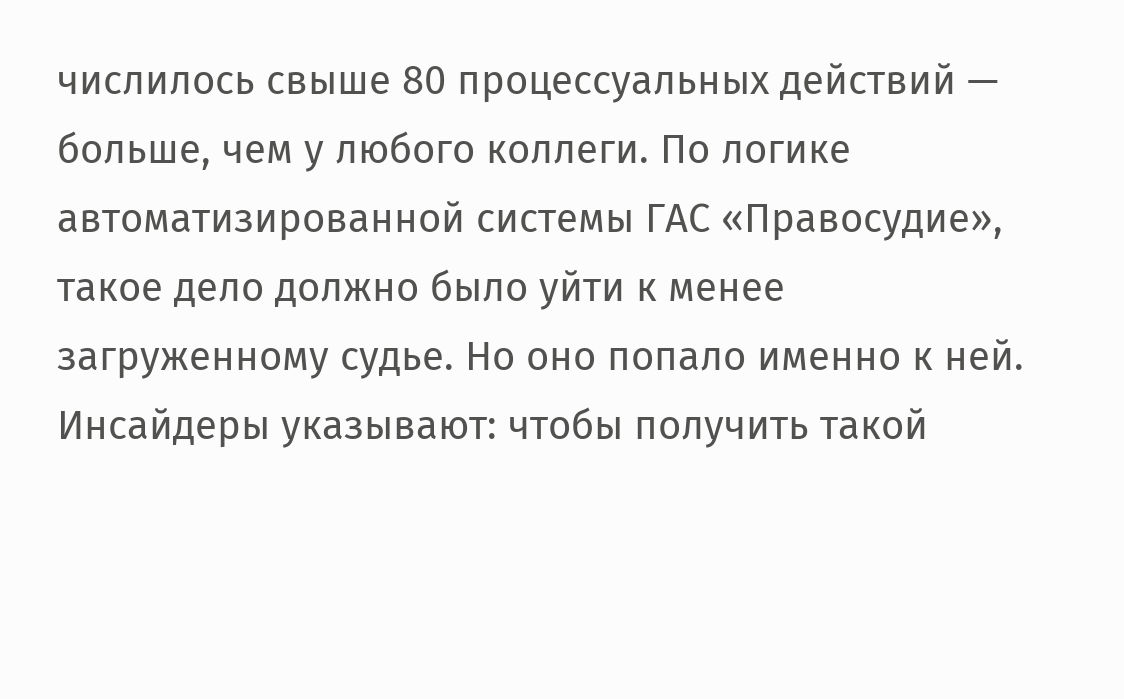числилось свыше 80 процессуальных действий — больше, чем у любого коллеги. По логике автоматизированной системы ГАС «Правосудие», такое дело должно было уйти к менее загруженному судье. Но оно попало именно к ней. Инсайдеры указывают: чтобы получить такой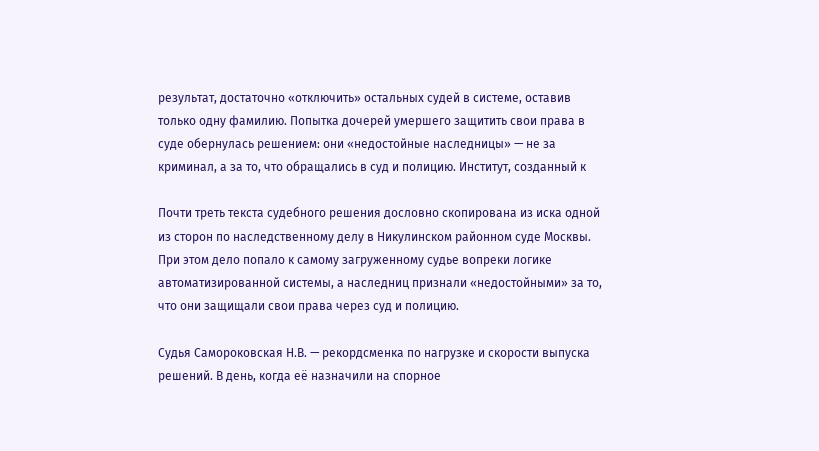результат, достаточно «отключить» остальных судей в системе, оставив только одну фамилию. Попытка дочерей умершего защитить свои права в суде обернулась решением: они «недостойные наследницы» — не за криминал, а за то, что обращались в суд и полицию. Институт, созданный к

Почти треть текста судебного решения дословно скопирована из иска одной из сторон по наследственному делу в Никулинском районном суде Москвы. При этом дело попало к самому загруженному судье вопреки логике автоматизированной системы, а наследниц признали «недостойными» за то, что они защищали свои права через суд и полицию.

Судья Самороковская Н.В. — рекордсменка по нагрузке и скорости выпуска решений. В день, когда её назначили на спорное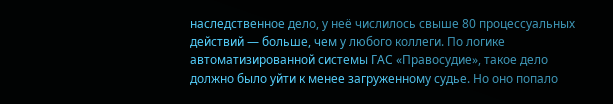наследственное дело, у неё числилось свыше 80 процессуальных действий — больше, чем у любого коллеги. По логике автоматизированной системы ГАС «Правосудие», такое дело должно было уйти к менее загруженному судье. Но оно попало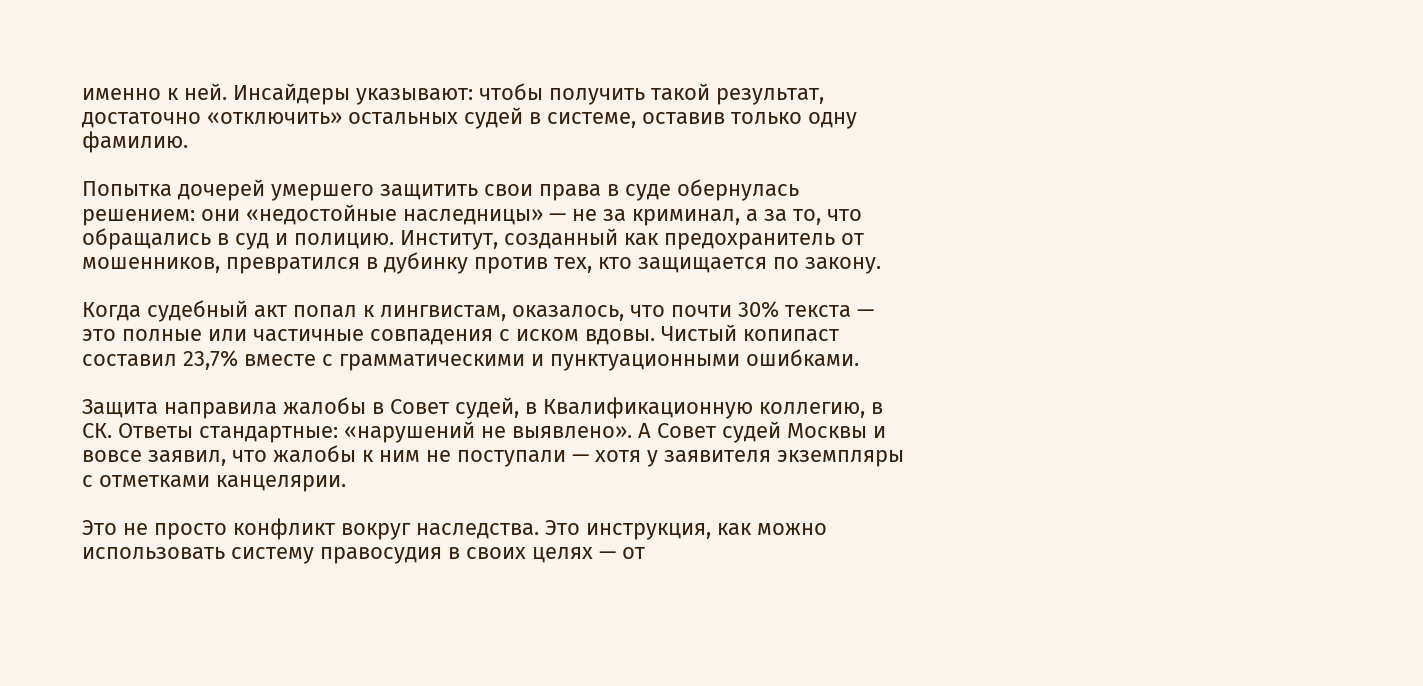именно к ней. Инсайдеры указывают: чтобы получить такой результат, достаточно «отключить» остальных судей в системе, оставив только одну фамилию.

Попытка дочерей умершего защитить свои права в суде обернулась решением: они «недостойные наследницы» — не за криминал, а за то, что обращались в суд и полицию. Институт, созданный как предохранитель от мошенников, превратился в дубинку против тех, кто защищается по закону.

Когда судебный акт попал к лингвистам, оказалось, что почти 30% текста — это полные или частичные совпадения с иском вдовы. Чистый копипаст составил 23,7% вместе с грамматическими и пунктуационными ошибками.

Защита направила жалобы в Совет судей, в Квалификационную коллегию, в СК. Ответы стандартные: «нарушений не выявлено». А Совет судей Москвы и вовсе заявил, что жалобы к ним не поступали — хотя у заявителя экземпляры с отметками канцелярии.

Это не просто конфликт вокруг наследства. Это инструкция, как можно использовать систему правосудия в своих целях — от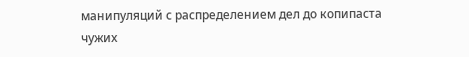манипуляций с распределением дел до копипаста чужих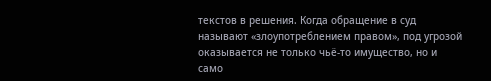текстов в решения. Когда обращение в суд называют «злоупотреблением правом», под угрозой оказывается не только чьё-то имущество, но и само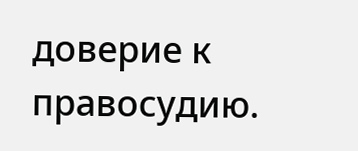доверие к правосудию.